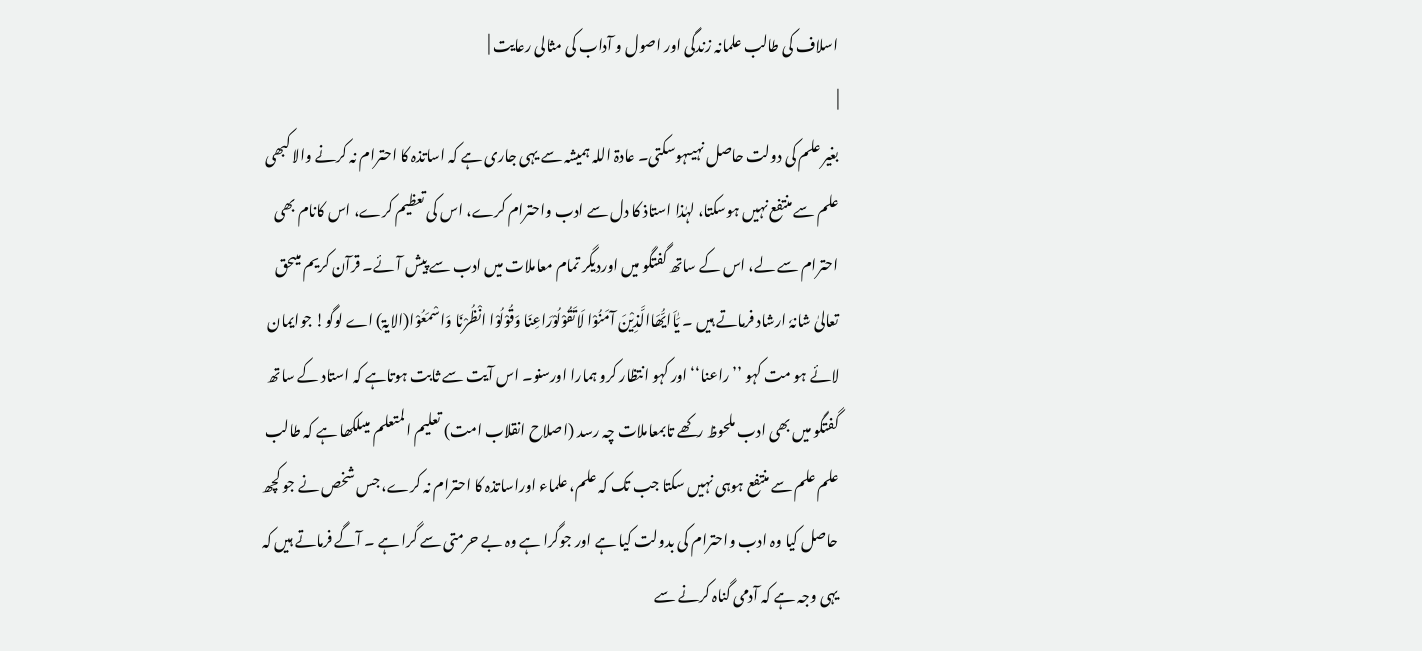اسلاف کی طالب علمانہ زندگی اور اصول و آداب کی مثالی رعایت |
|
بغیر علم کی دولت حاصل نہیںہوسکتی۔ عادۃ اللہ ہمیشہ سے یہی جاری ہے کہ اساتذہ کا احترام نہ کرنے والا کبھی علم سے منتفع نہیں ہوسکتا، لہٰذا استاذ کا دل سے ادب واحترام کرے، اس کی تعظیم کرے، اس کانام بھی احترام سے لے، اس کے ساتھ گفتگو میں اوردیگر تمام معاملات میں ادب سے پیش آئے۔ قرآن کریم میںحق تعالیٰ شانہٗ ارشاد فرماتے ہیں ۔ یَٰاَایُّھَاالَّذِیْنَ آمَنُوْا لَاتَقُوْلُوْرَاعِنَا وَقُوْلُوْا انْظُرْنَا وَاسْمَعُوْا(الایۃ) اے لوگو! جوایمان لائے ہو مت کہو ’’راعنا‘‘ اور کہو انتظار کرو ہمارا اورسنو۔ اس آیت سے ثابت ہوتاہے کہ استاد کے ساتھ گفتگو میں بھی ادب ملحوظ رکھے تابمعاملات چہ رسد (اصلاح انقلاب امت) تعلیم المتعلم میںلکھا ہے کہ طالب علم علم سے منتفع ہوہی نہیں سکتا جب تک کہ علم، علماء اوراساتذہ کا احترام نہ کرے، جس شخص نے جو کچھ حاصل کیا وہ ادب واحترام کی بدولت کیا ہے اور جوگرا ہے وہ بے حرمتی سے گرا ہے ۔ آگے فرماتے ہیں کہ یہی وجہ ہے کہ آدمی گناہ کرنے سے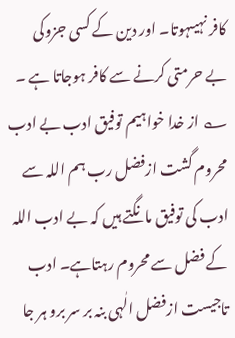کافر نہیںہوتا۔ اور دین کے کسی جزوکی بے حرمتی کرنے سے کافر ہوجاتا ہے ۔ ؎ از خدا خواہیم توفیق ادب بے ادب محروم گشت ازفضل رب ہم اللہ سے ادب کی توفیق مانگتے ہیں کہ بے ادب اللہ کے فضل سے محروم رہتاہے۔ ادب تاجیست ازفضل الٰہی بنہ بر سر برو ہر جا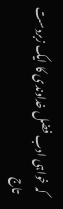کہ خواہی ادب فضل خداوندی کا ایک زبردست تاج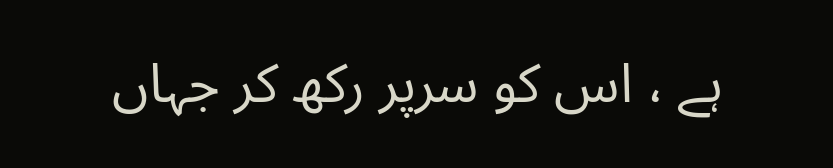ہے ، اس کو سرپر رکھ کر جہاں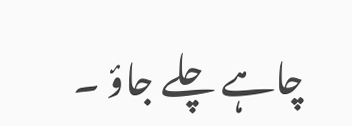چاہے چلے جاؤ ۔